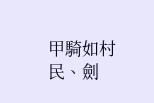甲騎如村民、劍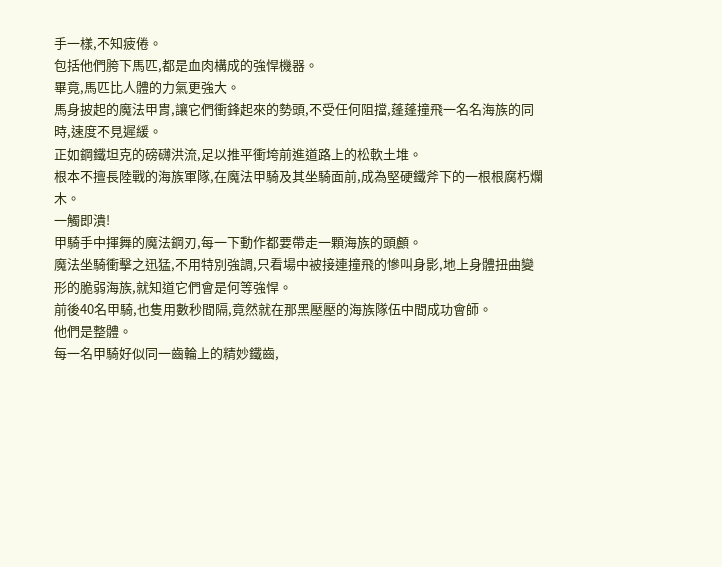手一樣,不知疲倦。
包括他們胯下馬匹,都是血肉構成的強悍機器。
畢竟,馬匹比人體的力氣更強大。
馬身披起的魔法甲胄,讓它們衝鋒起來的勢頭,不受任何阻擋,蓬蓬撞飛一名名海族的同時,速度不見遲緩。
正如鋼鐵坦克的磅礴洪流,足以推平衝垮前進道路上的松軟土堆。
根本不擅長陸戰的海族軍隊,在魔法甲騎及其坐騎面前,成為堅硬鐵斧下的一根根腐朽爛木。
一觸即潰!
甲騎手中揮舞的魔法鋼刃,每一下動作都要帶走一顆海族的頭顱。
魔法坐騎衝擊之迅猛,不用特別強調,只看場中被接連撞飛的慘叫身影,地上身體扭曲變形的脆弱海族,就知道它們會是何等強悍。
前後40名甲騎,也隻用數秒間隔,竟然就在那黑壓壓的海族隊伍中間成功會師。
他們是整體。
每一名甲騎好似同一齒輪上的精妙鐵齒,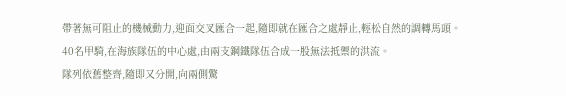帶著無可阻止的機械動力,迎面交叉匯合一起,隨即就在匯合之處靜止,輕松自然的調轉馬頭。
40名甲騎,在海族隊伍的中心處,由兩支鋼鐵隊伍合成一股無法抵禦的洪流。
隊列依舊整齊,隨即又分開,向兩側驚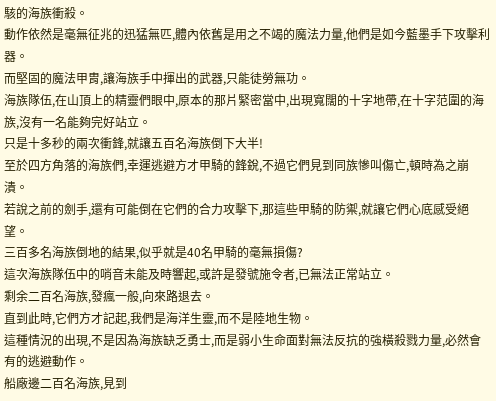駭的海族衝殺。
動作依然是毫無征兆的迅猛無匹,體內依舊是用之不竭的魔法力量,他們是如今藍墨手下攻擊利器。
而堅固的魔法甲胄,讓海族手中揮出的武器,只能徒勞無功。
海族隊伍,在山頂上的精靈們眼中,原本的那片緊密當中,出現寬闊的十字地帶,在十字范圍的海族,沒有一名能夠完好站立。
只是十多秒的兩次衝鋒,就讓五百名海族倒下大半!
至於四方角落的海族們,幸運逃避方才甲騎的鋒銳,不過它們見到同族慘叫傷亡,頓時為之崩潰。
若說之前的劍手,還有可能倒在它們的合力攻擊下,那這些甲騎的防禦,就讓它們心底感受絕望。
三百多名海族倒地的結果,似乎就是40名甲騎的毫無損傷?
這次海族隊伍中的哨音未能及時響起,或許是發號施令者,已無法正常站立。
剩余二百名海族,發瘋一般,向來路退去。
直到此時,它們方才記起,我們是海洋生靈,而不是陸地生物。
這種情況的出現,不是因為海族缺乏勇士,而是弱小生命面對無法反抗的強橫殺戮力量,必然會有的逃避動作。
船廠邊二百名海族,見到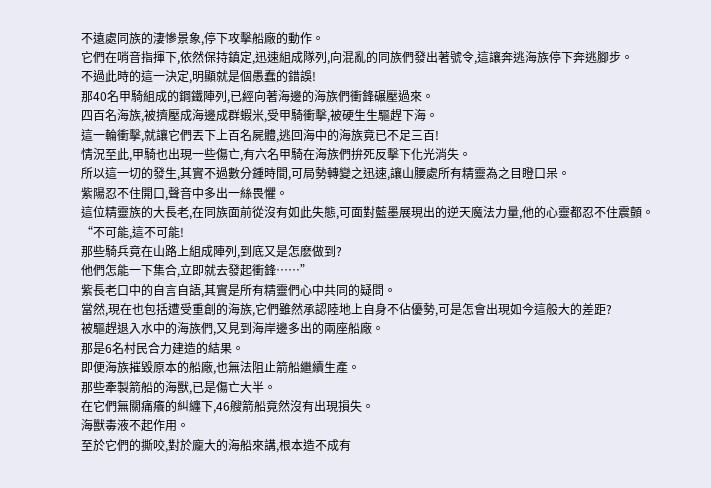不遠處同族的淒慘景象,停下攻擊船廠的動作。
它們在哨音指揮下,依然保持鎮定,迅速組成隊列,向混亂的同族們發出著號令,這讓奔逃海族停下奔逃腳步。
不過此時的這一決定,明顯就是個愚蠢的錯誤!
那40名甲騎組成的鋼鐵陣列,已經向著海邊的海族們衝鋒碾壓過來。
四百名海族,被擠壓成海邊成群蝦米,受甲騎衝擊,被硬生生驅趕下海。
這一輪衝擊,就讓它們丟下上百名屍體,逃回海中的海族竟已不足三百!
情況至此,甲騎也出現一些傷亡,有六名甲騎在海族們拚死反擊下化光消失。
所以這一切的發生,其實不過數分鍾時間,可局勢轉變之迅速,讓山腰處所有精靈為之目瞪口呆。
紫陽忍不住開口,聲音中多出一絲畏懼。
這位精靈族的大長老,在同族面前從沒有如此失態,可面對藍墨展現出的逆天魔法力量,他的心靈都忍不住震顫。
“不可能,這不可能!
那些騎兵竟在山路上組成陣列,到底又是怎麽做到?
他們怎能一下集合,立即就去發起衝鋒……”
紫長老口中的自言自語,其實是所有精靈們心中共同的疑問。
當然,現在也包括遭受重創的海族,它們雖然承認陸地上自身不佔優勢,可是怎會出現如今這般大的差距?
被驅趕退入水中的海族們,又見到海岸邊多出的兩座船廠。
那是6名村民合力建造的結果。
即便海族摧毀原本的船廠,也無法阻止箭船繼續生產。
那些牽製箭船的海獸,已是傷亡大半。
在它們無關痛癢的糾纏下,46艘箭船竟然沒有出現損失。
海獸毒液不起作用。
至於它們的撕咬,對於龐大的海船來講,根本造不成有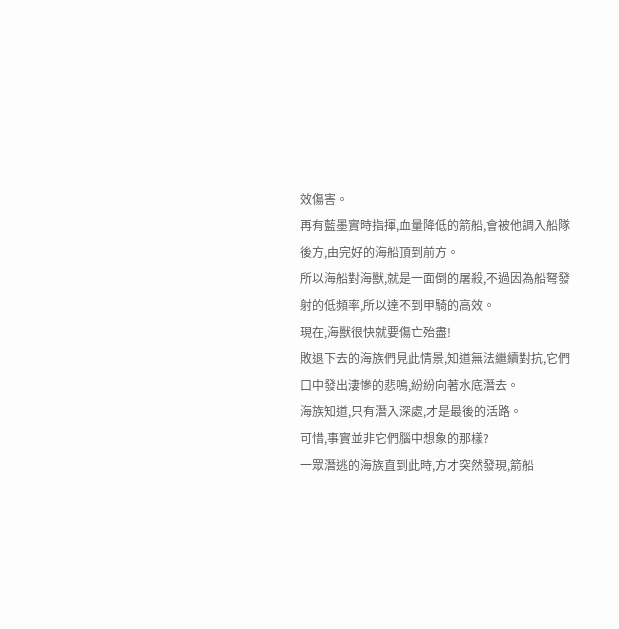效傷害。
再有藍墨實時指揮,血量降低的箭船,會被他調入船隊後方,由完好的海船頂到前方。
所以海船對海獸,就是一面倒的屠殺,不過因為船弩發射的低頻率,所以達不到甲騎的高效。
現在,海獸很快就要傷亡殆盡!
敗退下去的海族們見此情景,知道無法繼續對抗,它們口中發出淒慘的悲鳴,紛紛向著水底潛去。
海族知道,只有潛入深處,才是最後的活路。
可惜,事實並非它們腦中想象的那樣?
一眾潛逃的海族直到此時,方才突然發現,箭船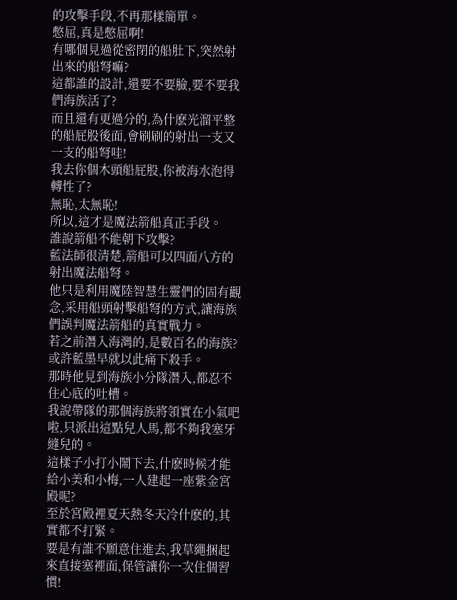的攻擊手段,不再那樣簡單。
憋屈,真是憋屈啊!
有哪個見過從密閉的船肚下,突然射出來的船弩嘛?
這都誰的設計,還要不要臉,要不要我們海族活了?
而且還有更過分的,為什麽光溜平整的船屁股後面,會刷刷的射出一支又一支的船弩哇!
我去你個木頭船屁股,你被海水泡得轉性了?
無恥,太無恥!
所以,這才是魔法箭船真正手段。
誰說箭船不能朝下攻擊?
藍法師很清楚,箭船可以四面八方的射出魔法船弩。
他只是利用魔陸智慧生靈們的固有觀念,采用船頭射擊船弩的方式,讓海族們誤判魔法箭船的真實戰力。
若之前潛入海灣的,是數百名的海族?
或許藍墨早就以此痛下殺手。
那時他見到海族小分隊潛入,都忍不住心底的吐槽。
我說帶隊的那個海族將領實在小氣吧啦,只派出這點兒人馬,都不夠我塞牙縫兒的。
這樣子小打小鬧下去,什麽時候才能給小美和小梅,一人建起一座紫金宮殿呢?
至於宮殿裡夏天熱冬天冷什麽的,其實都不打緊。
要是有誰不願意住進去,我草繩捆起來直接塞裡面,保管讓你一次住個習慣!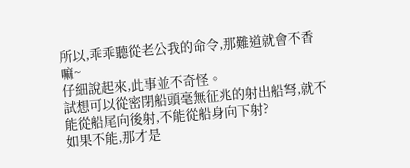所以,乖乖聽從老公我的命令,那難道就會不香嘛~
仔細說起來,此事並不奇怪。
試想可以從密閉船頭毫無征兆的射出船弩,就不能從船尾向後射,不能從船身向下射?
如果不能,那才是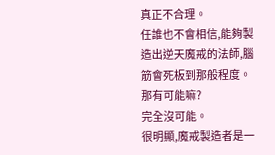真正不合理。
任誰也不會相信,能夠製造出逆天魔戒的法師,腦筋會死板到那般程度。
那有可能嘛?
完全沒可能。
很明顯,魔戒製造者是一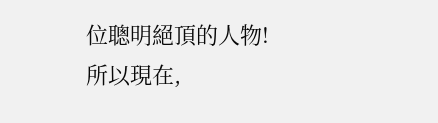位聰明絕頂的人物!
所以現在,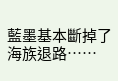藍墨基本斷掉了海族退路……